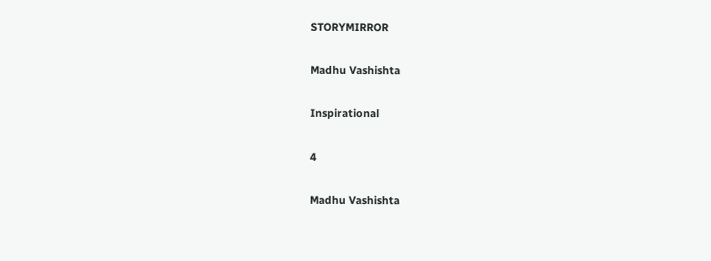STORYMIRROR

Madhu Vashishta

Inspirational

4

Madhu Vashishta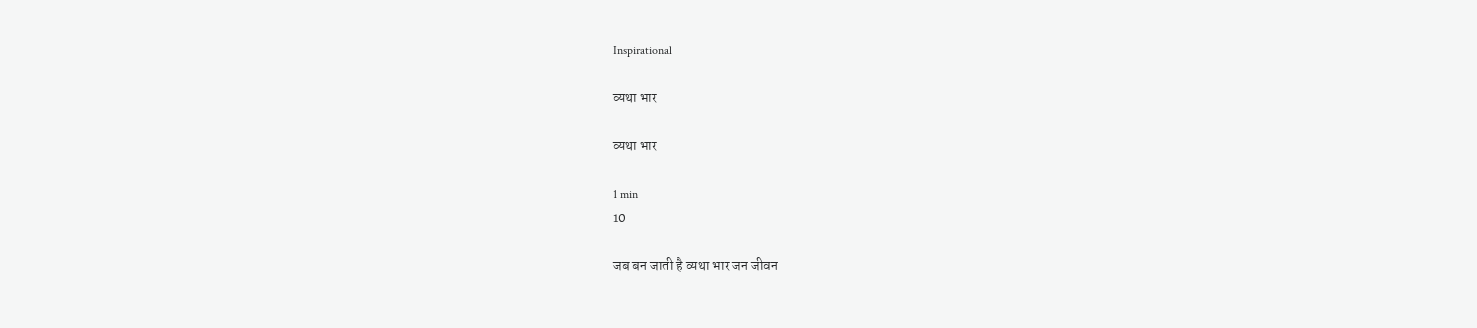Inspirational

व्यथा भार

व्यथा भार

1 min
10

जब बन जाती है व्यथा भार जन जीवन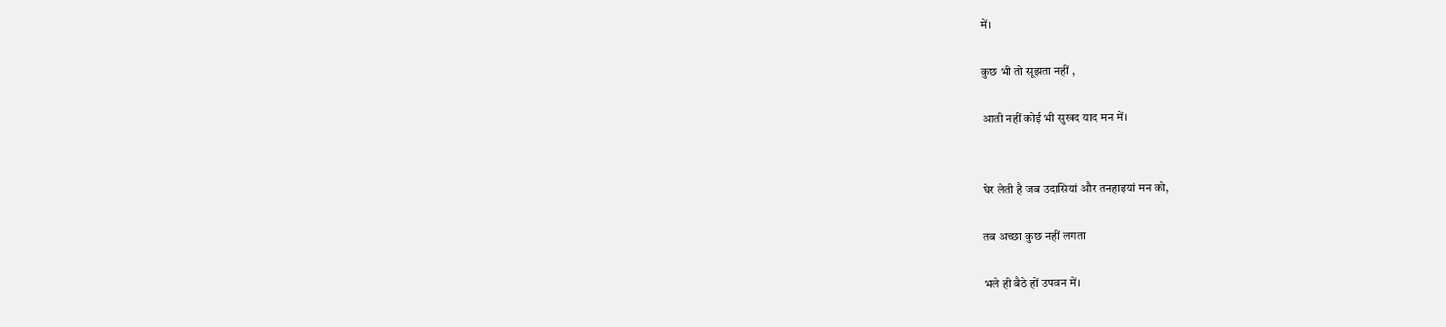में।

कुछ भी तो सूझता नहीं ,

आती नहीं कोई भी सुखद याद मन में।


घेर लेती है जब उदासियां और तनहाइयां मन को,

तब अच्छा कुछ नहीं लगता

भले ही बैठे हों उपवन में।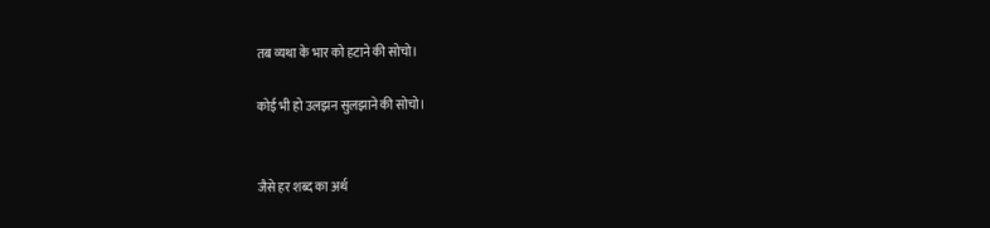तब व्यथा के भार को हटाने की सोचो।

कोई भी हो उलझन सुलझाने की सोचो।


जैसे हर शब्द का अर्थ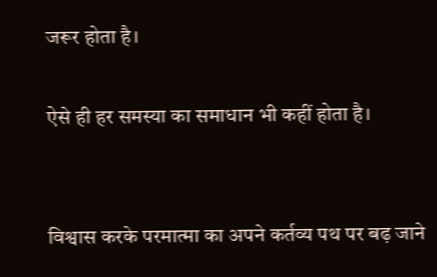जरूर होता है।

ऐसे ही हर समस्या का समाधान भी कहीं होता है।


विश्वास करके परमात्मा का अपने कर्तव्य पथ पर बढ़ जाने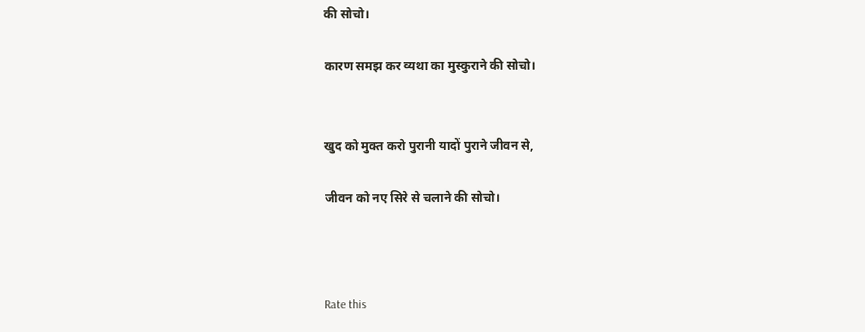की सोचो।

कारण समझ कर व्यथा का मुस्कुराने की सोचो।


खुद को मुक्त करो पुरानी यादों पुराने जीवन से,

जीवन को नए सिरे से चलाने की सोचो।



Rate this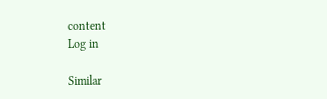content
Log in

Similar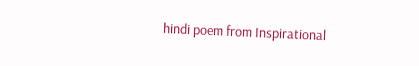hindi poem from Inspirational